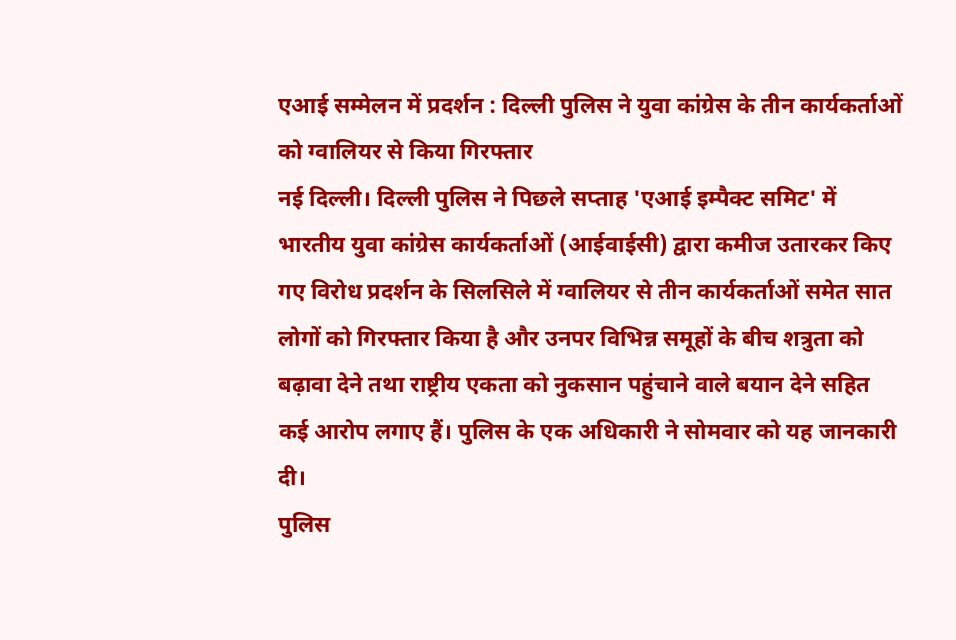एआई सम्मेलन में प्रदर्शन : दिल्ली पुलिस ने युवा कांग्रेस के तीन कार्यकर्ताओं को ग्वालियर से किया गिरफ्तार
नई दिल्ली। दिल्ली पुलिस ने पिछले सप्ताह 'एआई इम्पैक्ट समिट' में भारतीय युवा कांग्रेस कार्यकर्ताओं (आईवाईसी) द्वारा कमीज उतारकर किए गए विरोध प्रदर्शन के सिलसिले में ग्वालियर से तीन कार्यकर्ताओं समेत सात लोगों को गिरफ्तार किया है और उनपर विभिन्न समूहों के बीच शत्रुता को बढ़ावा देने तथा राष्ट्रीय एकता को नुकसान पहुंचाने वाले बयान देने सहित कई आरोप लगाए हैं। पुलिस के एक अधिकारी ने सोमवार को यह जानकारी दी।
पुलिस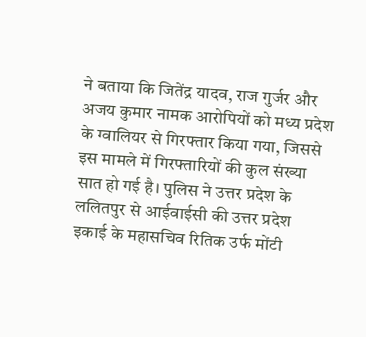ने बताया कि जितेंद्र यादव, राज गुर्जर और अजय कुमार नामक आरोपियों को मध्य प्रदेश के ग्वालियर से गिरफ्तार किया गया, जिससे इस मामले में गिरफ्तारियों की कुल संख्या सात हो गई है। पुलिस ने उत्तर प्रदेश के ललितपुर से आईवाईसी की उत्तर प्रदेश इकाई के महासचिव रितिक उर्फ मोंटी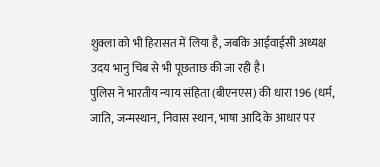शुक्ला को भी हिरासत में लिया है, जबकि आईवाईसी अध्यक्ष उदय भानु चिब से भी पूछताछ की जा रही है।
पुलिस ने भारतीय न्याय संहिता (बीएनएस) की धारा 196 (धर्म, जाति, जन्मस्थान, निवास स्थान, भाषा आदि के आधार पर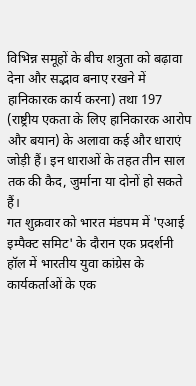विभिन्न समूहों के बीच शत्रुता को बढ़ावा देना और सद्भाव बनाए रखने में हानिकारक कार्य करना) तथा 197 (राष्ट्रीय एकता के लिए हानिकारक आरोप और बयान) के अलावा कई और धाराएं जोड़ी हैं। इन धाराओं के तहत तीन साल तक की कैद, जुर्माना या दोनों हो सकते हैं।
गत शुक्रवार को भारत मंडपम में 'एआई इम्पैक्ट समिट' के दौरान एक प्रदर्शनी हॉल में भारतीय युवा कांग्रेस के कार्यकर्ताओं के एक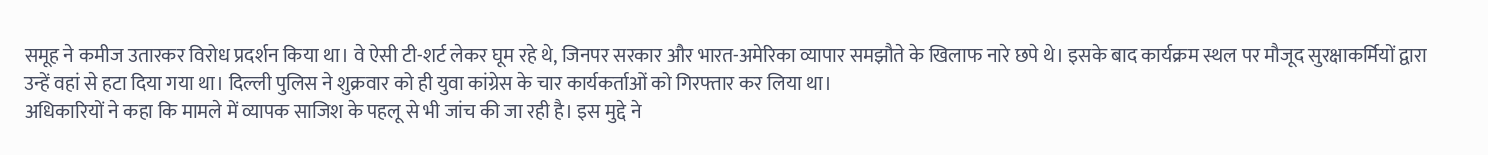समूह ने कमीज उतारकर विरोध प्रदर्शन किया था। वे ऐसी टी-शर्ट लेकर घूम रहे थे, जिनपर सरकार और भारत-अमेरिका व्यापार समझौते के खिलाफ नारे छपे थे। इसके बाद कार्यक्रम स्थल पर मौजूद सुरक्षाकर्मियों द्वारा उन्हें वहां से हटा दिया गया था। दिल्ली पुलिस ने शुक्रवार को ही युवा कांग्रेस के चार कार्यकर्ताओं को गिरफ्तार कर लिया था।
अधिकारियों ने कहा कि मामले में व्यापक साजिश के पहलू से भी जांच की जा रही है। इस मुद्दे ने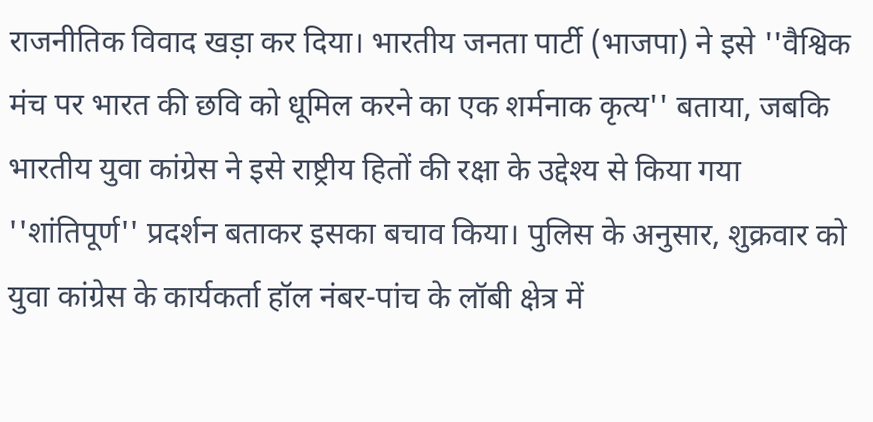राजनीतिक विवाद खड़ा कर दिया। भारतीय जनता पार्टी (भाजपा) ने इसे ''वैश्विक मंच पर भारत की छवि को धूमिल करने का एक शर्मनाक कृत्य'' बताया, जबकि भारतीय युवा कांग्रेस ने इसे राष्ट्रीय हितों की रक्षा के उद्देश्य से किया गया ''शांतिपूर्ण'' प्रदर्शन बताकर इसका बचाव किया। पुलिस के अनुसार, शुक्रवार को युवा कांग्रेस के कार्यकर्ता हॉल नंबर-पांच के लॉबी क्षेत्र में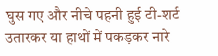घुस गए और नीचे पहनी हुई टी-शर्ट उतारकर या हाथों में पकड़कर नारे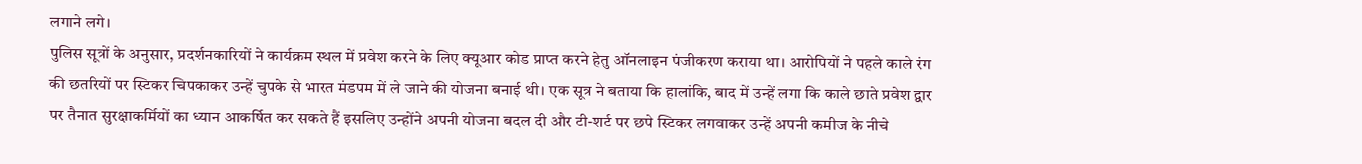लगाने लगे।
पुलिस सूत्रों के अनुसार, प्रदर्शनकारियों ने कार्यक्रम स्थल में प्रवेश करने के लिए क्यूआर कोड प्राप्त करने हेतु ऑनलाइन पंजीकरण कराया था। आरोपियों ने पहले काले रंग की छतरियों पर स्टिकर चिपकाकर उन्हें चुपके से भारत मंडपम में ले जाने की योजना बनाई थी। एक सूत्र ने बताया कि हालांकि, बाद में उन्हें लगा कि काले छाते प्रवेश द्वार पर तैनात सुरक्षाकर्मियों का ध्यान आकर्षित कर सकते हैं इसलिए उन्होंने अपनी योजना बदल दी और टी-शर्ट पर छपे स्टिकर लगवाकर उन्हें अपनी कमीज के नीचे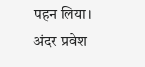पहन लिया।
अंदर प्रवेश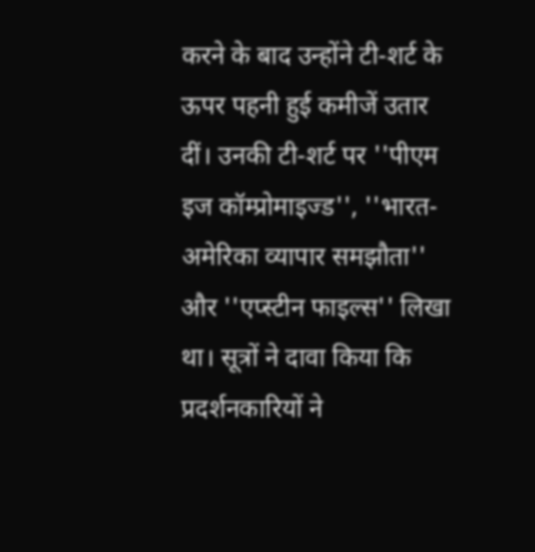करने के बाद उन्होंने टी-शर्ट के ऊपर पहनी हुई कमीजें उतार दीं। उनकी टी-शर्ट पर ''पीएम इज कॉम्प्रोमाइज्ड'', ''भारत-अमेरिका व्यापार समझौता'' और ''एप्स्टीन फाइल्स'' लिखा था। सूत्रों ने दावा किया कि प्रदर्शनकारियों ने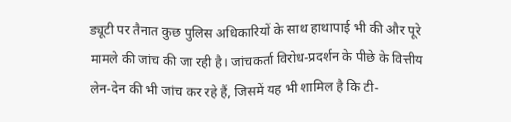ड्यूटी पर तैनात कुछ पुलिस अधिकारियों के साथ हाथापाई भी की और पूरे मामले की जांच की जा रही है। जांचकर्ता विरोध-प्रदर्शन के पीछे के वित्तीय लेन-देन की भी जांच कर रहे हैं, जिसमें यह भी शामिल है कि टी-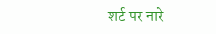शर्ट पर नारे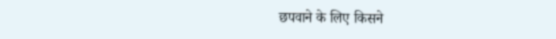छपवाने के लिए किसने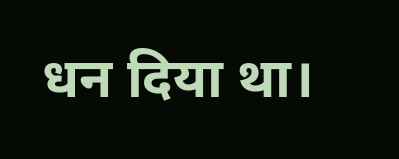धन दिया था।